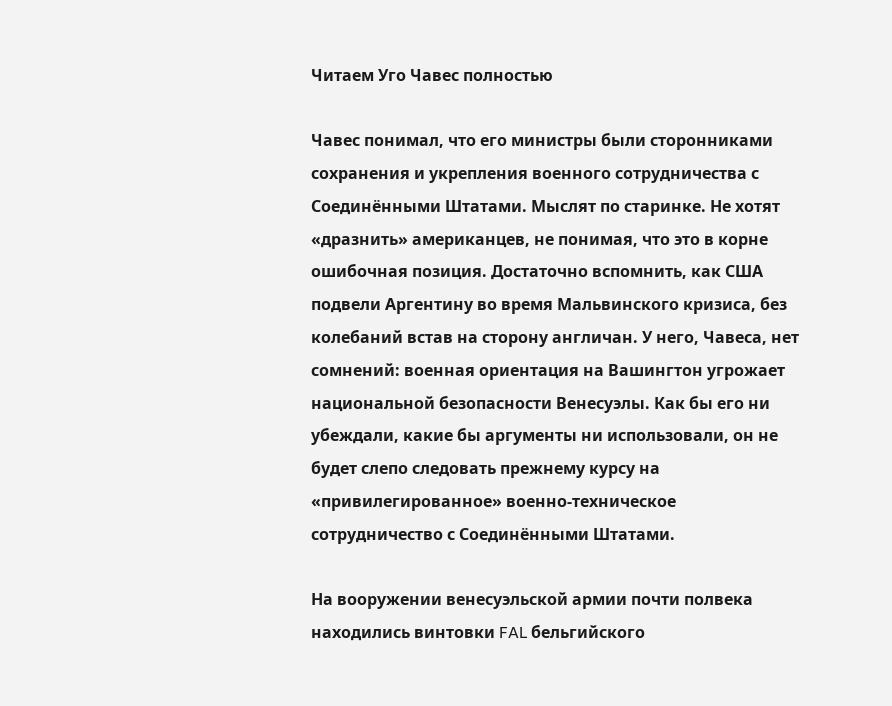Читаем Уго Чавес полностью

Чавес понимал, что его министры были сторонниками сохранения и укрепления военного сотрудничества с Соединёнными Штатами. Мыслят по старинке. Не хотят «дразнить» американцев, не понимая, что это в корне ошибочная позиция. Достаточно вспомнить, как США подвели Аргентину во время Мальвинского кризиса, без колебаний встав на сторону англичан. У него, Чавеса, нет сомнений: военная ориентация на Вашингтон угрожает национальной безопасности Венесуэлы. Как бы его ни убеждали, какие бы аргументы ни использовали, он не будет слепо следовать прежнему курсу на «привилегированное» военно-техническое сотрудничество с Соединёнными Штатами.

На вооружении венесуэльской армии почти полвека находились винтовки FAL бельгийского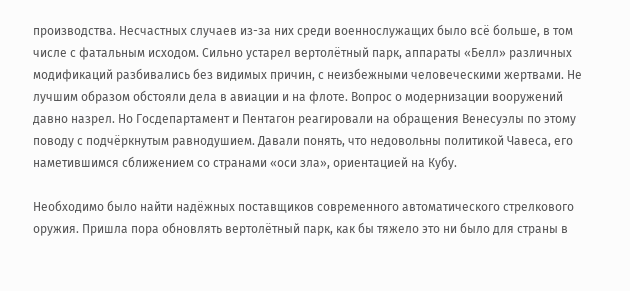производства. Несчастных случаев из-за них среди военнослужащих было всё больше, в том числе с фатальным исходом. Сильно устарел вертолётный парк, аппараты «Белл» различных модификаций разбивались без видимых причин, с неизбежными человеческими жертвами. Не лучшим образом обстояли дела в авиации и на флоте. Вопрос о модернизации вооружений давно назрел. Но Госдепартамент и Пентагон реагировали на обращения Венесуэлы по этому поводу с подчёркнутым равнодушием. Давали понять, что недовольны политикой Чавеса, его наметившимся сближением со странами «оси зла», ориентацией на Кубу.

Необходимо было найти надёжных поставщиков современного автоматического стрелкового оружия. Пришла пора обновлять вертолётный парк, как бы тяжело это ни было для страны в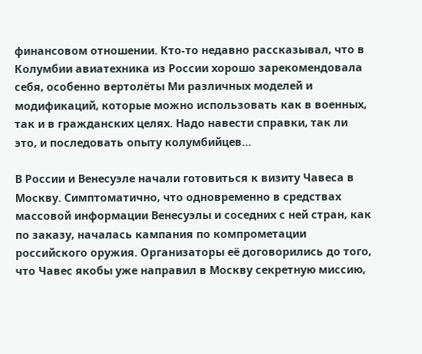финансовом отношении. Кто-то недавно рассказывал, что в Колумбии авиатехника из России хорошо зарекомендовала себя, особенно вертолёты Ми различных моделей и модификаций, которые можно использовать как в военных, так и в гражданских целях. Надо навести справки, так ли это, и последовать опыту колумбийцев…

В России и Венесуэле начали готовиться к визиту Чавеса в Москву. Симптоматично, что одновременно в средствах массовой информации Венесуэлы и соседних с ней стран, как по заказу, началась кампания по компрометации российского оружия. Организаторы её договорились до того, что Чавес якобы уже направил в Москву секретную миссию,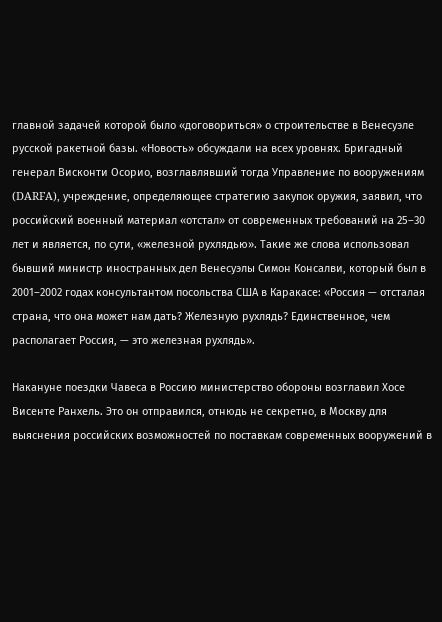главной задачей которой было «договориться» о строительстве в Венесуэле русской ракетной базы. «Новость» обсуждали на всех уровнях. Бригадный генерал Висконти Осорио, возглавлявший тогда Управление по вооружениям (DARFA), учреждение, определяющее стратегию закупок оружия, заявил, что российский военный материал «отстал» от современных требований на 25–30 лет и является, по сути, «железной рухлядью». Такие же слова использовал бывший министр иностранных дел Венесуэлы Симон Консалви, который был в 2001–2002 годах консультантом посольства США в Каракасе: «Россия — отсталая страна, что она может нам дать? Железную рухлядь? Единственное, чем располагает Россия, — это железная рухлядь».

Накануне поездки Чавеса в Россию министерство обороны возглавил Хосе Висенте Ранхель. Это он отправился, отнюдь не секретно, в Москву для выяснения российских возможностей по поставкам современных вооружений в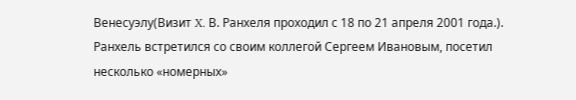Венесуэлу(Визит X. В. Ранхеля проходил с 18 по 21 апреля 2001 года.). Ранхель встретился со своим коллегой Сергеем Ивановым, посетил несколько «номерных»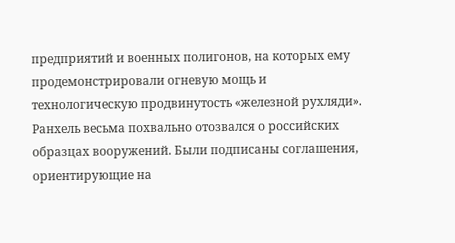предприятий и военных полигонов, на которых ему продемонстрировали огневую мощь и технологическую продвинутость «железной рухляди». Ранхель весьма похвально отозвался о российских образцах вооружений. Были подписаны соглашения, ориентирующие на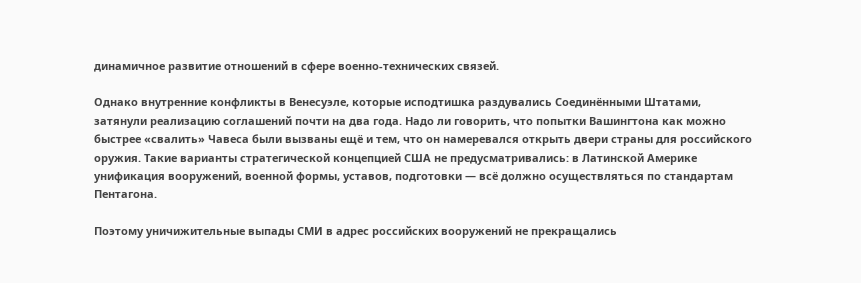динамичное развитие отношений в сфере военно-технических связей.

Однако внутренние конфликты в Венесуэле, которые исподтишка раздувались Соединёнными Штатами, затянули реализацию соглашений почти на два года. Надо ли говорить, что попытки Вашингтона как можно быстрее «свалить» Чавеса были вызваны ещё и тем, что он намеревался открыть двери страны для российского оружия. Такие варианты стратегической концепцией США не предусматривались: в Латинской Америке унификация вооружений, военной формы, уставов, подготовки — всё должно осуществляться по стандартам Пентагона.

Поэтому уничижительные выпады СМИ в адрес российских вооружений не прекращались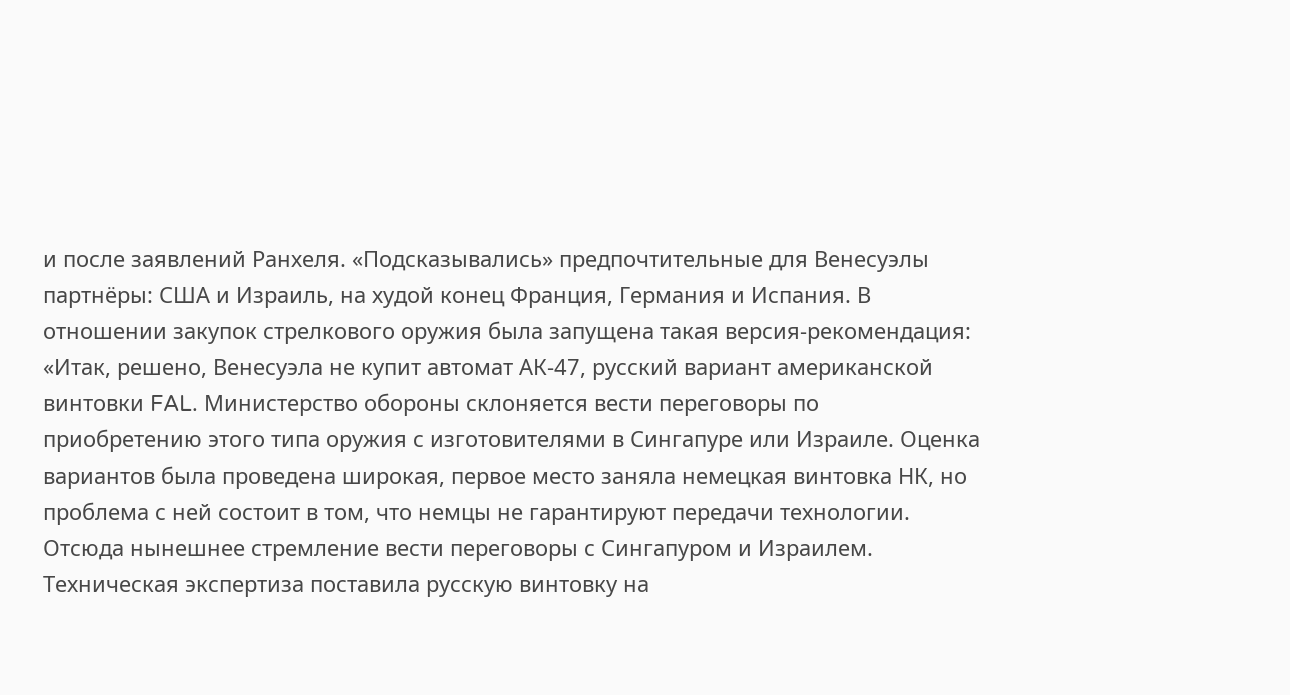и после заявлений Ранхеля. «Подсказывались» предпочтительные для Венесуэлы партнёры: США и Израиль, на худой конец Франция, Германия и Испания. В отношении закупок стрелкового оружия была запущена такая версия-рекомендация: «Итак, решено, Венесуэла не купит автомат АК-47, русский вариант американской винтовки FAL. Министерство обороны склоняется вести переговоры по приобретению этого типа оружия с изготовителями в Сингапуре или Израиле. Оценка вариантов была проведена широкая, первое место заняла немецкая винтовка НК, но проблема с ней состоит в том, что немцы не гарантируют передачи технологии. Отсюда нынешнее стремление вести переговоры с Сингапуром и Израилем. Техническая экспертиза поставила русскую винтовку на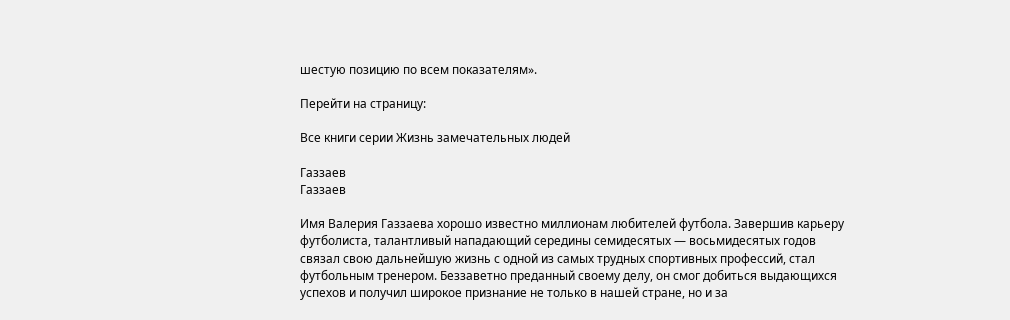шестую позицию по всем показателям».

Перейти на страницу:

Все книги серии Жизнь замечательных людей

Газзаев
Газзаев

Имя Валерия Газзаева хорошо известно миллионам любителей футбола. Завершив карьеру футболиста, талантливый нападающий середины семидесятых — восьмидесятых годов связал свою дальнейшую жизнь с одной из самых трудных спортивных профессий, стал футбольным тренером. Беззаветно преданный своему делу, он смог добиться выдающихся успехов и получил широкое признание не только в нашей стране, но и за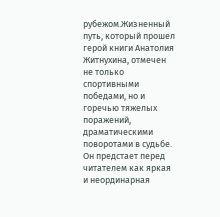рубежом.Жизненный путь, который прошел герой книги Анатолия Житнухина, отмечен не только спортивными победами, но и горечью тяжелых поражений, драматическими поворотами в судьбе. Он предстает перед читателем как яркая и неординарная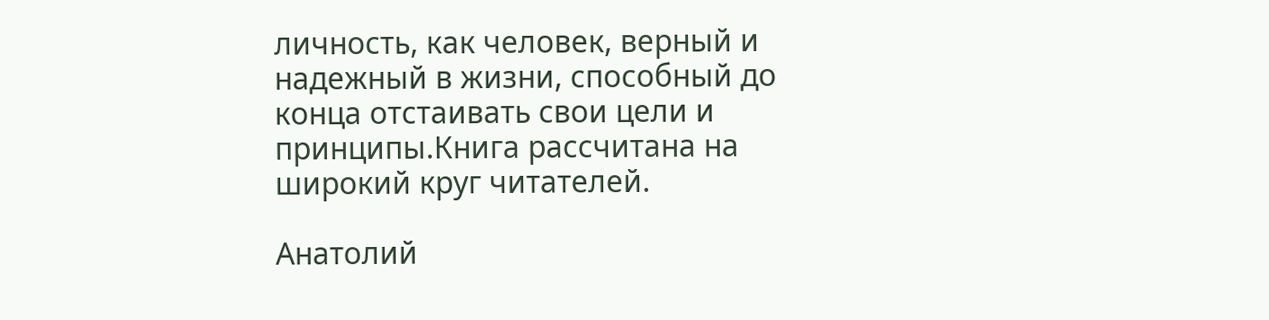личность, как человек, верный и надежный в жизни, способный до конца отстаивать свои цели и принципы.Книга рассчитана на широкий круг читателей.

Анатолий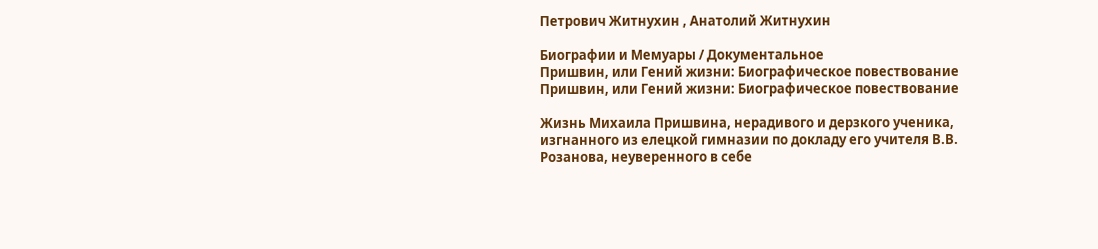Петрович Житнухин , Анатолий Житнухин

Биографии и Мемуары / Документальное
Пришвин, или Гений жизни: Биографическое повествование
Пришвин, или Гений жизни: Биографическое повествование

Жизнь Михаила Пришвина, нерадивого и дерзкого ученика, изгнанного из елецкой гимназии по докладу его учителя В.В. Розанова, неуверенного в себе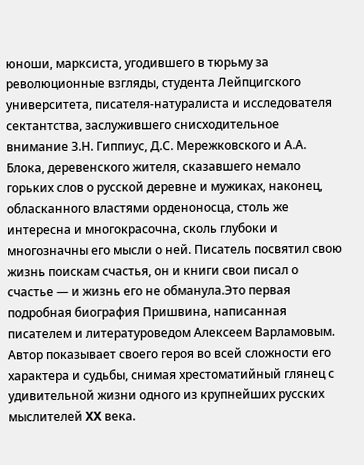юноши, марксиста, угодившего в тюрьму за революционные взгляды, студента Лейпцигского университета, писателя-натуралиста и исследователя сектантства, заслужившего снисходительное внимание З.Н. Гиппиус, Д.С. Мережковского и А.А. Блока, деревенского жителя, сказавшего немало горьких слов о русской деревне и мужиках, наконец, обласканного властями орденоносца, столь же интересна и многокрасочна, сколь глубоки и многозначны его мысли о ней. Писатель посвятил свою жизнь поискам счастья, он и книги свои писал о счастье — и жизнь его не обманула.Это первая подробная биография Пришвина, написанная писателем и литературоведом Алексеем Варламовым. Автор показывает своего героя во всей сложности его характера и судьбы, снимая хрестоматийный глянец с удивительной жизни одного из крупнейших русских мыслителей XX века.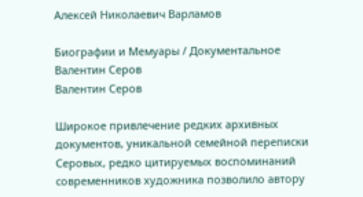Алексей Николаевич Варламов

Биографии и Мемуары / Документальное
Валентин Серов
Валентин Серов

Широкое привлечение редких архивных документов, уникальной семейной переписки Серовых, редко цитируемых воспоминаний современников художника позволило автору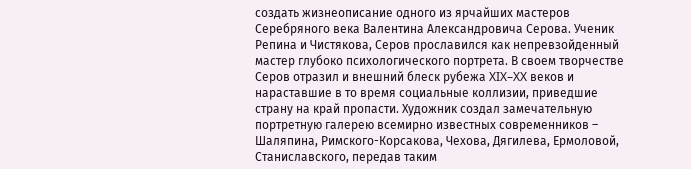создать жизнеописание одного из ярчайших мастеров Серебряного века Валентина Александровича Серова. Ученик Репина и Чистякова, Серов прославился как непревзойденный мастер глубоко психологического портрета. В своем творчестве Серов отразил и внешний блеск рубежа XIX–XX веков и нараставшие в то время социальные коллизии, приведшие страну на край пропасти. Художник создал замечательную портретную галерею всемирно известных современников – Шаляпина, Римского-Корсакова, Чехова, Дягилева, Ермоловой, Станиславского, передав таким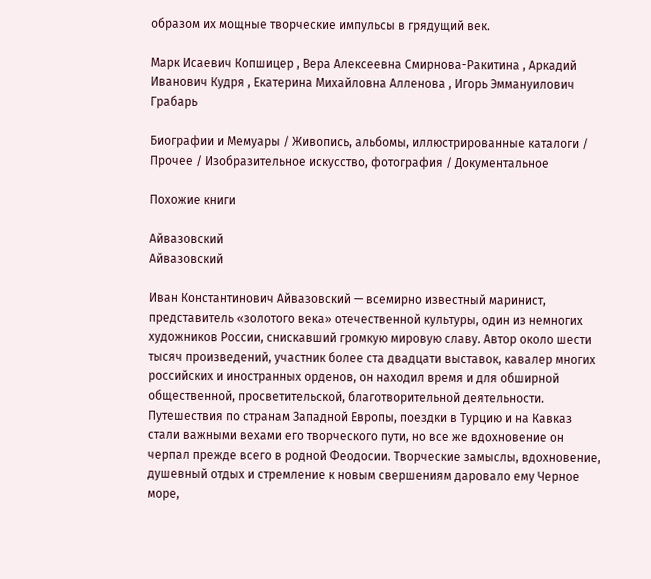образом их мощные творческие импульсы в грядущий век.

Марк Исаевич Копшицер , Вера Алексеевна Смирнова-Ракитина , Аркадий Иванович Кудря , Екатерина Михайловна Алленова , Игорь Эммануилович Грабарь

Биографии и Мемуары / Живопись, альбомы, иллюстрированные каталоги / Прочее / Изобразительное искусство, фотография / Документальное

Похожие книги

Айвазовский
Айвазовский

Иван Константинович Айвазовский — всемирно известный маринист, представитель «золотого века» отечественной культуры, один из немногих художников России, снискавший громкую мировую славу. Автор около шести тысяч произведений, участник более ста двадцати выставок, кавалер многих российских и иностранных орденов, он находил время и для обширной общественной, просветительской, благотворительной деятельности. Путешествия по странам Западной Европы, поездки в Турцию и на Кавказ стали важными вехами его творческого пути, но все же вдохновение он черпал прежде всего в родной Феодосии. Творческие замыслы, вдохновение, душевный отдых и стремление к новым свершениям даровало ему Черное море,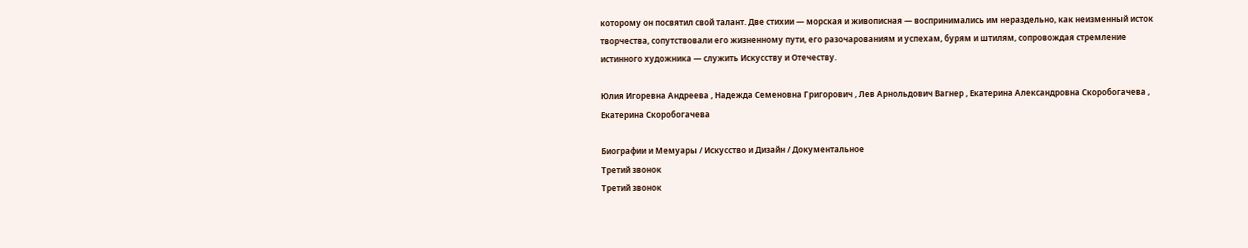которому он посвятил свой талант. Две стихии — морская и живописная — воспринимались им нераздельно, как неизменный исток творчества, сопутствовали его жизненному пути, его разочарованиям и успехам, бурям и штилям, сопровождая стремление истинного художника — служить Искусству и Отечеству.

Юлия Игоревна Андреева , Надежда Семеновна Григорович , Лев Арнольдович Вагнер , Екатерина Александровна Скоробогачева , Екатерина Скоробогачева

Биографии и Мемуары / Искусство и Дизайн / Документальное
Третий звонок
Третий звонок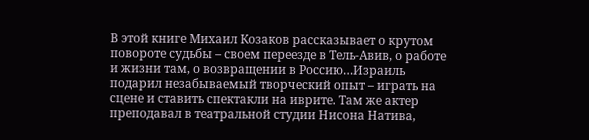В этой книге Михаил Козаков рассказывает о крутом повороте судьбы – своем переезде в Тель-Авив, о работе и жизни там, о возвращении в Россию…Израиль подарил незабываемый творческий опыт – играть на сцене и ставить спектакли на иврите. Там же актер преподавал в театральной студии Нисона Натива,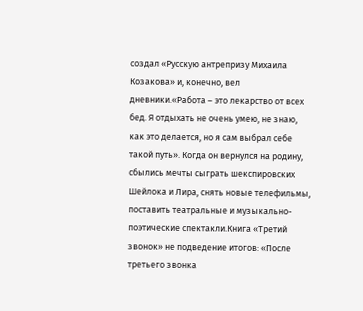создал «Русскую антрепризу Михаила Козакова» и, конечно, вел дневники.«Работа – это лекарство от всех бед. Я отдыхать не очень умею, не знаю, как это делается, но я сам выбрал себе такой путь». Когда он вернулся на родину, сбылись мечты сыграть шекспировских Шейлока и Лира, снять новые телефильмы, поставить театральные и музыкально-поэтические спектакли.Книга «Третий звонок» не подведение итогов: «После третьего звонка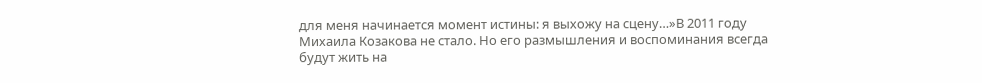для меня начинается момент истины: я выхожу на сцену…»В 2011 году Михаила Козакова не стало. Но его размышления и воспоминания всегда будут жить на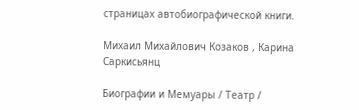страницах автобиографической книги.

Михаил Михайлович Козаков , Карина Саркисьянц

Биографии и Мемуары / Театр /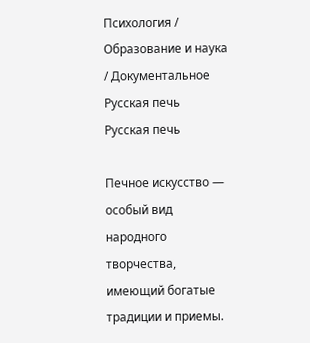Психология / Образование и наука / Документальное
Русская печь
Русская печь

Печное искусство — особый вид народного творчества, имеющий богатые традиции и приемы.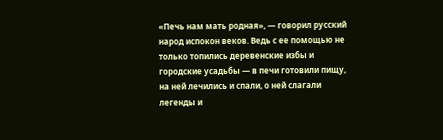«Печь нам мать родная», — говорил русский народ испокон веков. Ведь с ее помощью не только топились деревенские избы и городские усадьбы — в печи готовили пищу, на ней лечились и спали, о ней слагали легенды и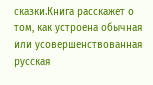сказки.Книга расскажет о том, как устроена обычная или усовершенствованная русская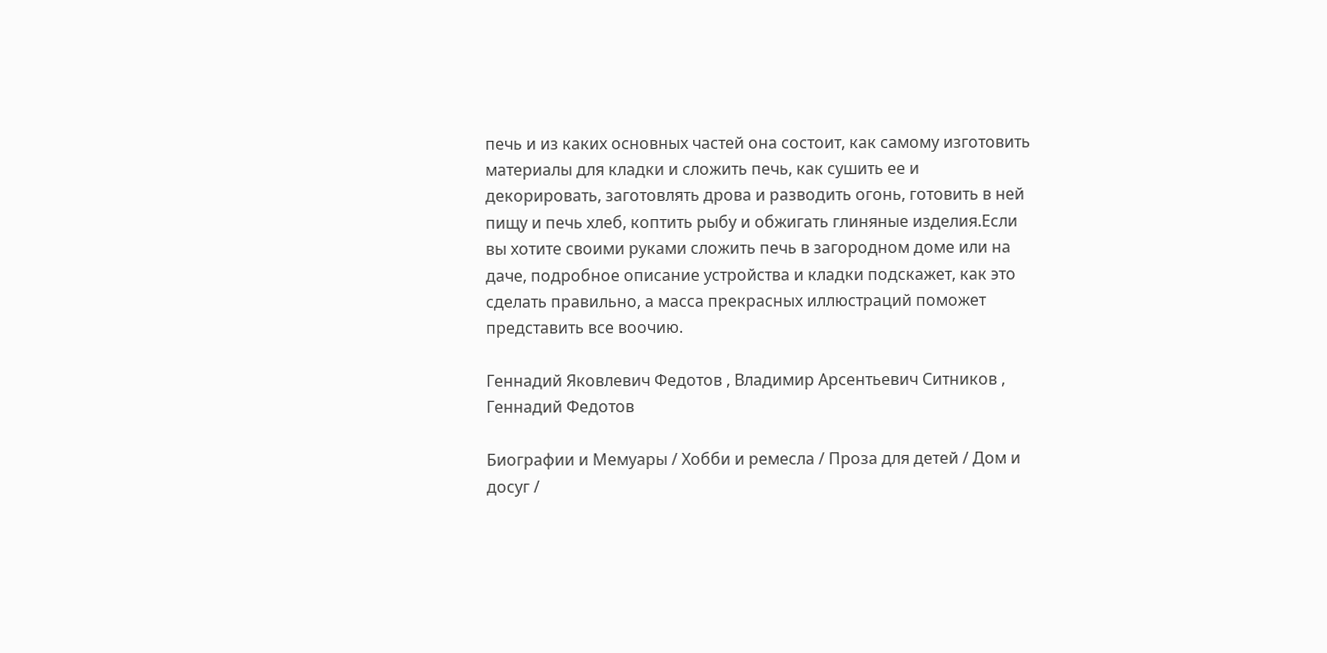печь и из каких основных частей она состоит, как самому изготовить материалы для кладки и сложить печь, как сушить ее и декорировать, заготовлять дрова и разводить огонь, готовить в ней пищу и печь хлеб, коптить рыбу и обжигать глиняные изделия.Если вы хотите своими руками сложить печь в загородном доме или на даче, подробное описание устройства и кладки подскажет, как это сделать правильно, а масса прекрасных иллюстраций поможет представить все воочию.

Геннадий Яковлевич Федотов , Владимир Арсентьевич Ситников , Геннадий Федотов

Биографии и Мемуары / Хобби и ремесла / Проза для детей / Дом и досуг /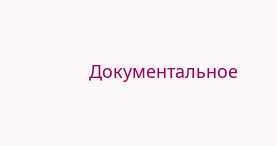Документальное